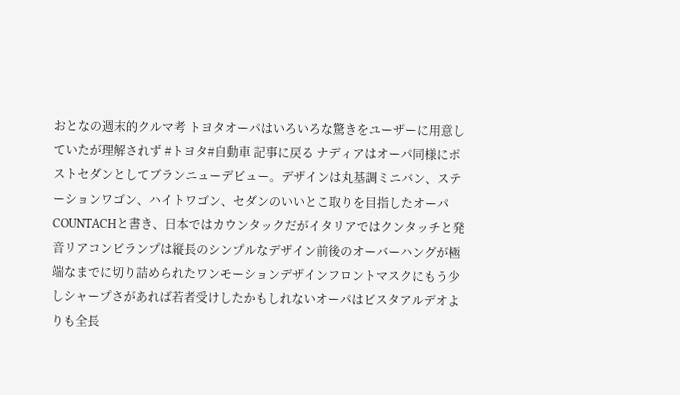おとなの週末的クルマ考 トヨタオーパはいろいろな驚きをユーザーに用意していたが理解されず #トヨタ#自動車 記事に戻る ナディアはオーパ同様にポストセダンとしてブランニューデビュー。デザインは丸基調ミニバン、ステーションワゴン、ハイトワゴン、セダンのいいとこ取りを目指したオーパCOUNTACHと書き、日本ではカウンタックだがイタリアではクンタッチと発音リアコンビランプは縦長のシンプルなデザイン前後のオーバーハングが極端なまでに切り詰められたワンモーションデザインフロントマスクにもう少しシャープさがあれば若者受けしたかもしれないオーパはビスタアルデオよりも全長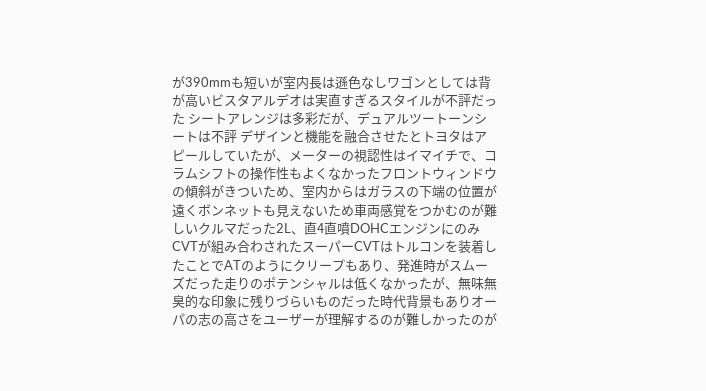が390mmも短いが室内長は遜色なしワゴンとしては背が高いビスタアルデオは実直すぎるスタイルが不評だった シートアレンジは多彩だが、デュアルツートーンシートは不評 デザインと機能を融合させたとトヨタはアピールしていたが、メーターの視認性はイマイチで、コラムシフトの操作性もよくなかったフロントウィンドウの傾斜がきついため、室内からはガラスの下端の位置が遠くボンネットも見えないため車両感覚をつかむのが難しいクルマだった2L、直4直噴DOHCエンジンにのみCVTが組み合わされたスーパーCVTはトルコンを装着したことでATのようにクリープもあり、発進時がスムーズだった走りのポテンシャルは低くなかったが、無味無臭的な印象に残りづらいものだった時代背景もありオーパの志の高さをユーザーが理解するのが難しかったのが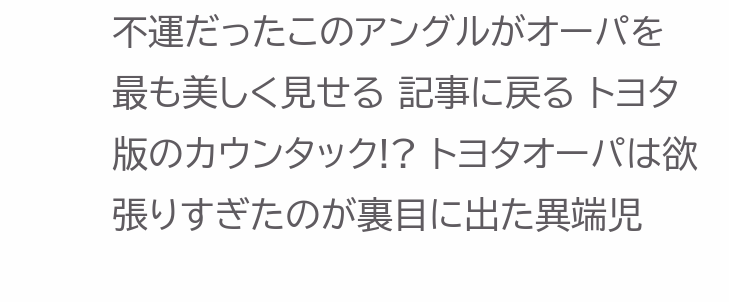不運だったこのアングルがオーパを最も美しく見せる 記事に戻る トヨタ版のカウンタック!? トヨタオーパは欲張りすぎたのが裏目に出た異端児